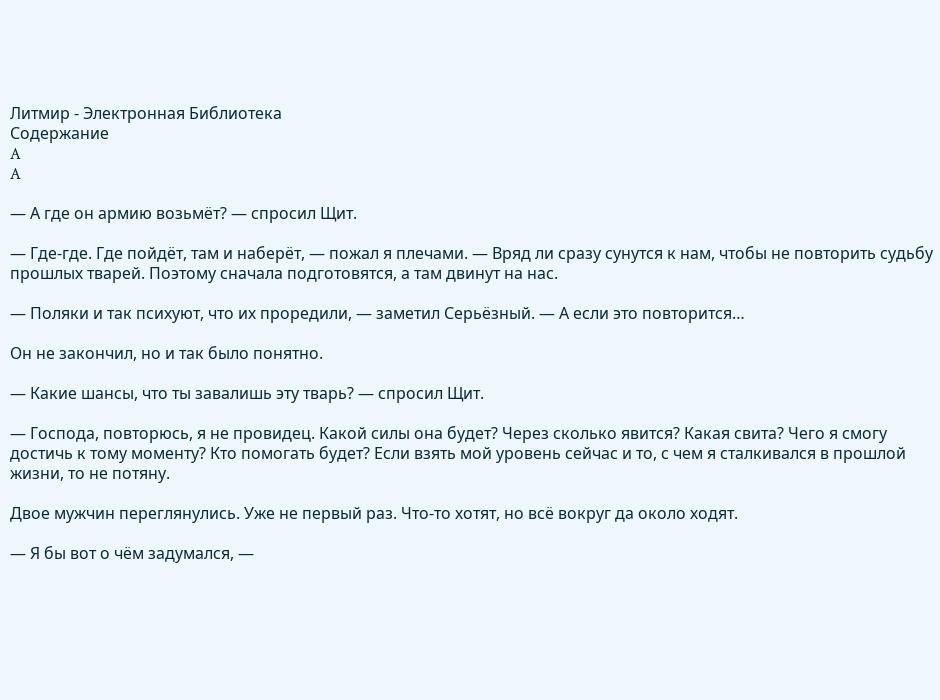Литмир - Электронная Библиотека
Содержание
A
A

— А где он армию возьмёт? — спросил Щит.

— Где-где. Где пойдёт, там и наберёт, — пожал я плечами. — Вряд ли сразу сунутся к нам, чтобы не повторить судьбу прошлых тварей. Поэтому сначала подготовятся, а там двинут на нас.

— Поляки и так психуют, что их проредили, — заметил Серьёзный. — А если это повторится…

Он не закончил, но и так было понятно.

— Какие шансы, что ты завалишь эту тварь? — спросил Щит.

— Господа, повторюсь, я не провидец. Какой силы она будет? Через сколько явится? Какая свита? Чего я смогу достичь к тому моменту? Кто помогать будет? Если взять мой уровень сейчас и то, с чем я сталкивался в прошлой жизни, то не потяну.

Двое мужчин переглянулись. Уже не первый раз. Что-то хотят, но всё вокруг да около ходят.

— Я бы вот о чём задумался, —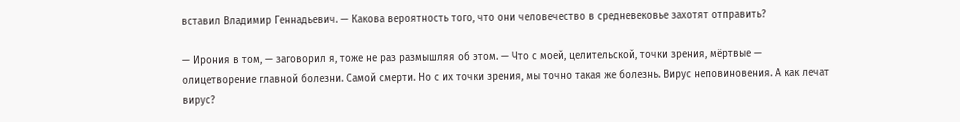вставил Владимир Геннадьевич. — Какова вероятность того, что они человечество в средневековье захотят отправить?

— Ирония в том, — заговорил я, тоже не раз размышляя об этом. — Что с моей, целительской, точки зрения, мёртвые — олицетворение главной болезни. Самой смерти. Но с их точки зрения, мы точно такая же болезнь. Вирус неповиновения. А как лечат вирус?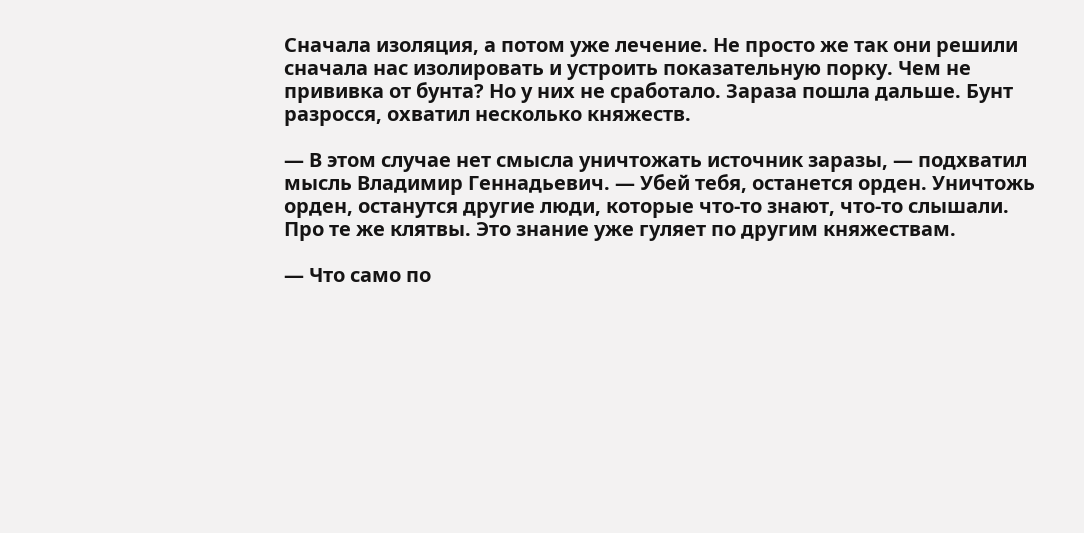Сначала изоляция, а потом уже лечение. Не просто же так они решили сначала нас изолировать и устроить показательную порку. Чем не прививка от бунта? Но у них не сработало. Зараза пошла дальше. Бунт разросся, охватил несколько княжеств.

— В этом случае нет смысла уничтожать источник заразы, — подхватил мысль Владимир Геннадьевич. — Убей тебя, останется орден. Уничтожь орден, останутся другие люди, которые что-то знают, что-то слышали. Про те же клятвы. Это знание уже гуляет по другим княжествам.

— Что само по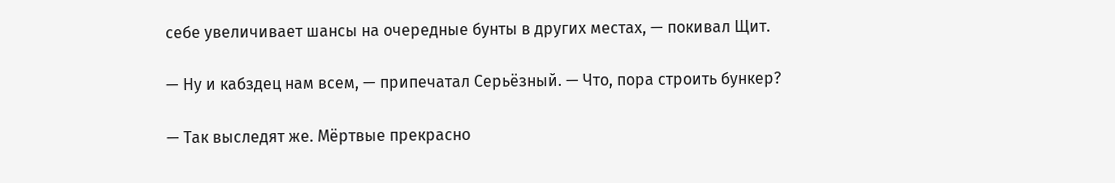себе увеличивает шансы на очередные бунты в других местах, — покивал Щит.

— Ну и кабздец нам всем, — припечатал Серьёзный. — Что, пора строить бункер?

— Так выследят же. Мёртвые прекрасно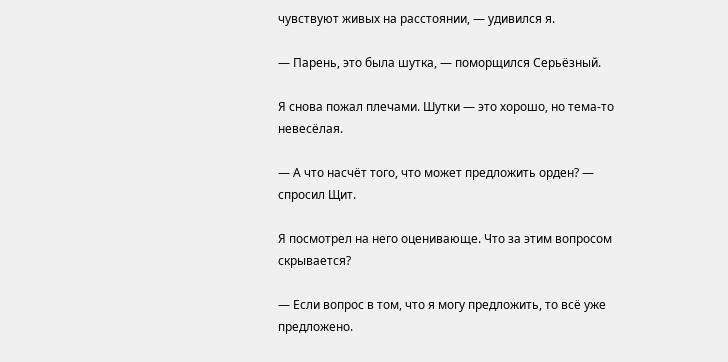чувствуют живых на расстоянии, — удивился я.

— Парень, это была шутка, — поморщился Серьёзный.

Я снова пожал плечами. Шутки — это хорошо, но тема-то невесёлая.

— А что насчёт того, что может предложить орден? — спросил Щит.

Я посмотрел на него оценивающе. Что за этим вопросом скрывается?

— Если вопрос в том, что я могу предложить, то всё уже предложено.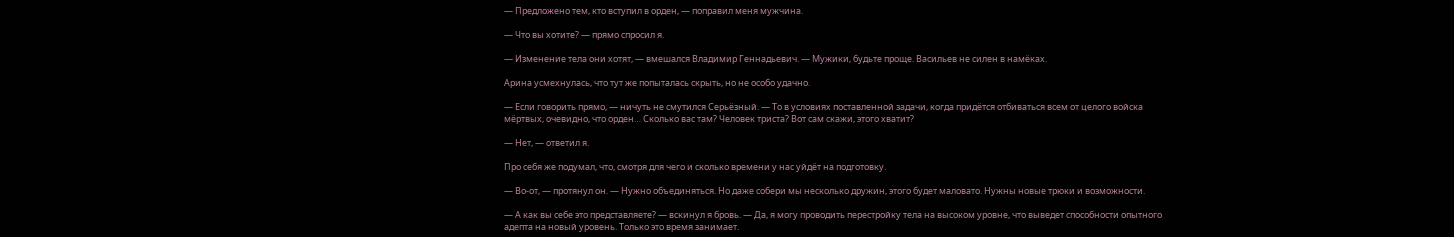— Предложено тем, кто вступил в орден, — поправил меня мужчина.

— Что вы хотите? — прямо спросил я.

— Изменение тела они хотят, — вмешался Владимир Геннадьевич. — Мужики, будьте проще. Васильев не силен в намёках.

Арина усмехнулась, что тут же попыталась скрыть, но не особо удачно.

— Если говорить прямо, — ничуть не смутился Серьёзный. — То в условиях поставленной задачи, когда придётся отбиваться всем от целого войска мёртвых, очевидно, что орден… Сколько вас там? Человек триста? Вот сам скажи, этого хватит?

— Нет, — ответил я.

Про себя же подумал, что, смотря для чего и сколько времени у нас уйдёт на подготовку.

— Во-от, — протянул он. — Нужно объединяться. Но даже собери мы несколько дружин, этого будет маловато. Нужны новые трюки и возможности.

— А как вы себе это представляете? — вскинул я бровь. — Да, я могу проводить перестройку тела на высоком уровне, что выведет способности опытного адепта на новый уровень. Только это время занимает.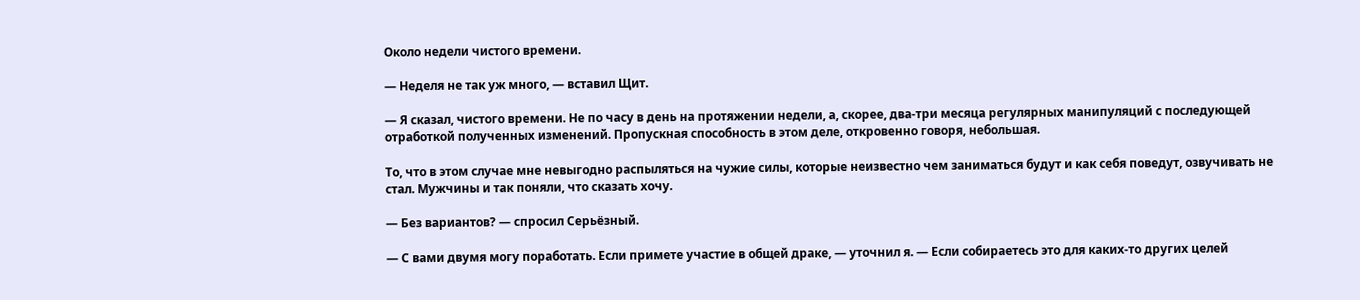Около недели чистого времени.

— Неделя не так уж много, — вставил Щит.

— Я сказал, чистого времени. Не по часу в день на протяжении недели, а, скорее, два-три месяца регулярных манипуляций с последующей отработкой полученных изменений. Пропускная способность в этом деле, откровенно говоря, небольшая.

То, что в этом случае мне невыгодно распыляться на чужие силы, которые неизвестно чем заниматься будут и как себя поведут, озвучивать не стал. Мужчины и так поняли, что сказать хочу.

— Без вариантов? — спросил Серьёзный.

— С вами двумя могу поработать. Если примете участие в общей драке, — уточнил я. — Если собираетесь это для каких-то других целей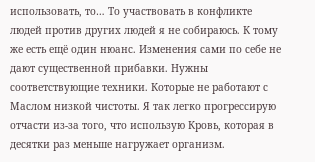использовать, то… То участвовать в конфликте людей против других людей я не собираюсь. К тому же есть ещё один нюанс. Изменения сами по себе не дают существенной прибавки. Нужны соответствующие техники. Которые не работают с Маслом низкой чистоты. Я так легко прогрессирую отчасти из-за того, что использую Кровь, которая в десятки раз меньше нагружает организм.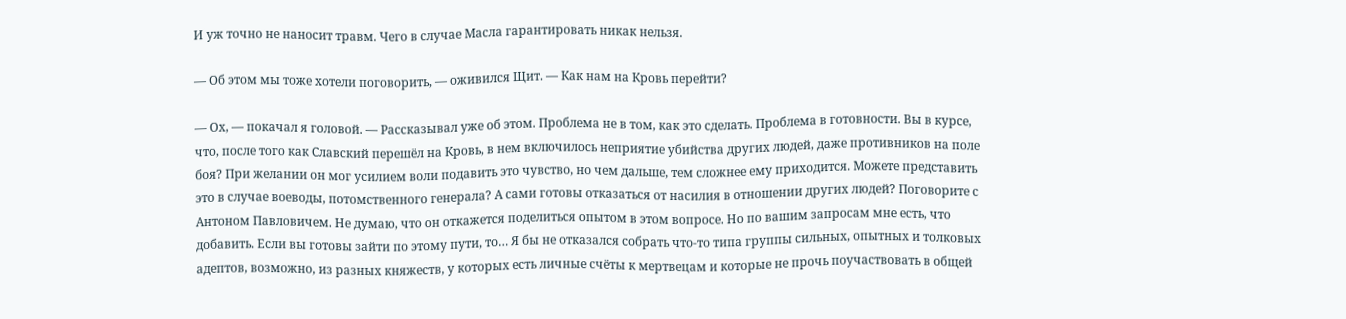И уж точно не наносит травм. Чего в случае Масла гарантировать никак нельзя.

— Об этом мы тоже хотели поговорить, — оживился Щит. — Как нам на Кровь перейти?

— Ох, — покачал я головой. — Рассказывал уже об этом. Проблема не в том, как это сделать. Проблема в готовности. Вы в курсе, что, после того как Славский перешёл на Кровь, в нем включилось неприятие убийства других людей, даже противников на поле боя? При желании он мог усилием воли подавить это чувство, но чем дальше, тем сложнее ему приходится. Можете представить это в случае воеводы, потомственного генерала? А сами готовы отказаться от насилия в отношении других людей? Поговорите с Антоном Павловичем. Не думаю, что он откажется поделиться опытом в этом вопросе. Но по вашим запросам мне есть, что добавить. Если вы готовы зайти по этому пути, то… Я бы не отказался собрать что-то типа группы сильных, опытных и толковых адептов, возможно, из разных княжеств, у которых есть личные счёты к мертвецам и которые не прочь поучаствовать в общей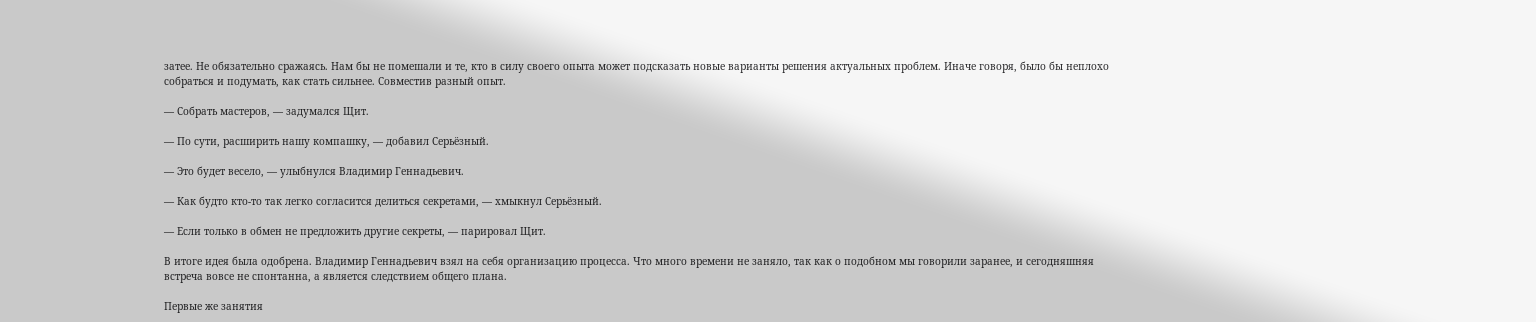затее. Не обязательно сражаясь. Нам бы не помешали и те, кто в силу своего опыта может подсказать новые варианты решения актуальных проблем. Иначе говоря, было бы неплохо собраться и подумать, как стать сильнее. Совместив разный опыт.

— Собрать мастеров, — задумался Щит.

— По сути, расширить нашу компашку, — добавил Серьёзный.

— Это будет весело, — улыбнулся Владимир Геннадьевич.

— Как будто кто-то так легко согласится делиться секретами, — хмыкнул Серьёзный.

— Если только в обмен не предложить другие секреты, — парировал Щит.

В итоге идея была одобрена. Владимир Геннадьевич взял на себя организацию процесса. Что много времени не заняло, так как о подобном мы говорили заранее, и сегодняшняя встреча вовсе не спонтанна, а является следствием общего плана.

Первые же занятия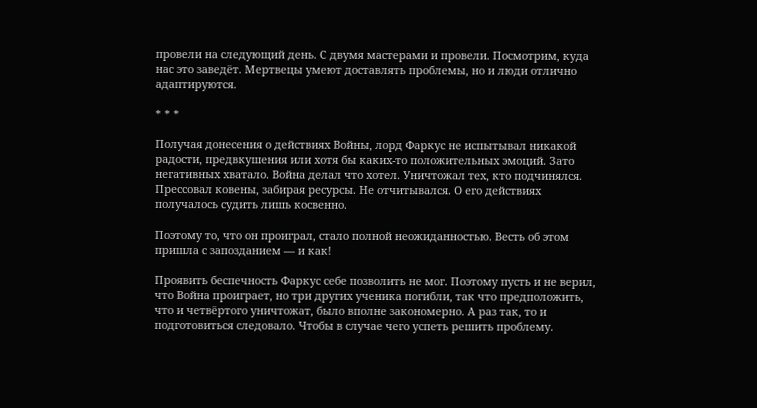провели на следующий день. С двумя мастерами и провели. Посмотрим, куда нас это заведёт. Мертвецы умеют доставлять проблемы, но и люди отлично адаптируются.

* * *

Получая донесения о действиях Войны, лорд Фаркус не испытывал никакой радости, предвкушения или хотя бы каких-то положительных эмоций. Зато негативных хватало. Война делал что хотел. Уничтожал тех, кто подчинялся. Прессовал ковены, забирая ресурсы. Не отчитывался. О его действиях получалось судить лишь косвенно.

Поэтому то, что он проиграл, стало полной неожиданностью. Весть об этом пришла с запозданием — и как!

Проявить беспечность Фаркус себе позволить не мог. Поэтому пусть и не верил, что Война проиграет, но три других ученика погибли, так что предположить, что и четвёртого уничтожат, было вполне закономерно. А раз так, то и подготовиться следовало. Чтобы в случае чего успеть решить проблему.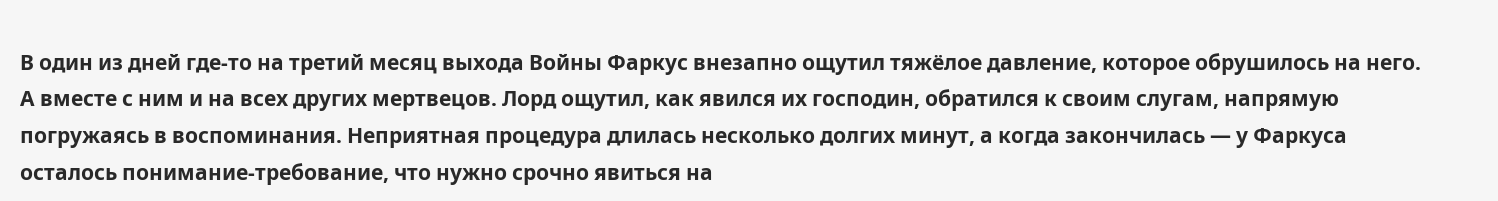В один из дней где-то на третий месяц выхода Войны Фаркус внезапно ощутил тяжёлое давление, которое обрушилось на него. А вместе с ним и на всех других мертвецов. Лорд ощутил, как явился их господин, обратился к своим слугам, напрямую погружаясь в воспоминания. Неприятная процедура длилась несколько долгих минут, а когда закончилась — у Фаркуса осталось понимание-требование, что нужно срочно явиться на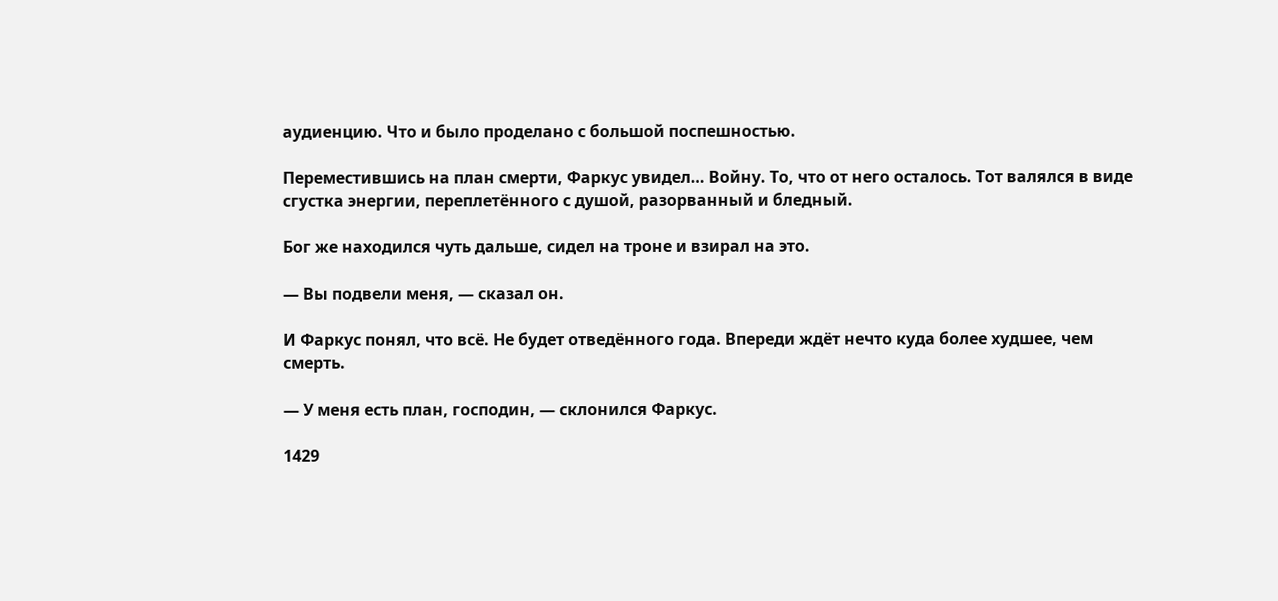аудиенцию. Что и было проделано с большой поспешностью.

Переместившись на план смерти, Фаркус увидел… Войну. То, что от него осталось. Тот валялся в виде сгустка энергии, переплетённого с душой, разорванный и бледный.

Бог же находился чуть дальше, сидел на троне и взирал на это.

— Вы подвели меня, — сказал он.

И Фаркус понял, что всё. Не будет отведённого года. Впереди ждёт нечто куда более худшее, чем смерть.

— У меня есть план, господин, — склонился Фаркус.

1429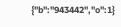{"b":"943442","o":1}